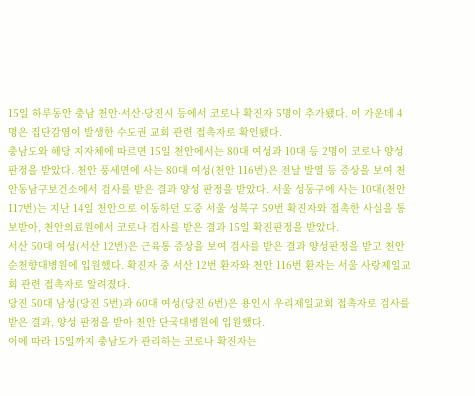15일 하루동안 충남 천안·서산·당진시 등에서 코로나 확진자 5명이 추가됐다. 이 가운데 4명은 집단감염이 발생한 수도권 교회 관련 접촉자로 확인됐다.
충남도와 해당 지자체에 따르면 15일 천안에서는 80대 여성과 10대 등 2명이 코로나 양성 판정을 받았다. 천안 풍세면에 사는 80대 여성(천안 116번)은 전날 발열 등 증상을 보여 천안동남구보건소에서 검사를 받은 결과 양성 판정을 받았다. 서울 성동구에 사는 10대(천안117번)는 지난 14일 천안으로 이동하던 도중 서울 성북구 59번 확진자와 접촉한 사실을 통보받아, 천안의료원에서 코로나 검사를 받은 결과 15일 확진판정을 받았다.
서산 50대 여성(서산 12번)은 근육통 증상을 보여 검사를 받은 결과 양성판정을 받고 천안 순천향대병원에 입원했다. 확진자 중 서산 12번 환자와 천안 116번 환자는 서울 사랑제일교회 관련 접촉자로 알려졌다.
당진 50대 남성(당진 5번)과 60대 여성(당진 6번)은 용인시 우리제일교회 접촉자로 검사를 받은 결과, 양성 판정을 받아 천안 단국대병원에 입원했다.
이에 따라 15일까지 충남도가 관리하는 코로나 확진자는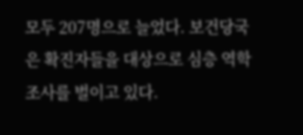모두 207명으로 늘었다. 보건당국은 확진자들을 대상으로 심층 역학조사를 벌이고 있다.